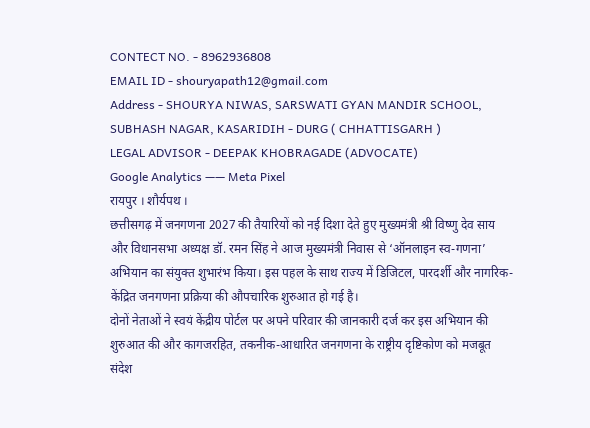CONTECT NO. - 8962936808
EMAIL ID - shouryapath12@gmail.com
Address - SHOURYA NIWAS, SARSWATI GYAN MANDIR SCHOOL, SUBHASH NAGAR, KASARIDIH - DURG ( CHHATTISGARH )
LEGAL ADVISOR - DEEPAK KHOBRAGADE (ADVOCATE)
Google Analytics —— Meta Pixel
रायपुर । शौर्यपथ ।
छत्तीसगढ़ में जनगणना 2027 की तैयारियों को नई दिशा देते हुए मुख्यमंत्री श्री विष्णु देव साय और विधानसभा अध्यक्ष डॉ. रमन सिंह ने आज मुख्यमंत्री निवास से ‘ऑनलाइन स्व-गणना’ अभियान का संयुक्त शुभारंभ किया। इस पहल के साथ राज्य में डिजिटल, पारदर्शी और नागरिक-केंद्रित जनगणना प्रक्रिया की औपचारिक शुरुआत हो गई है।
दोनों नेताओं ने स्वयं केंद्रीय पोर्टल पर अपने परिवार की जानकारी दर्ज कर इस अभियान की शुरुआत की और कागजरहित, तकनीक-आधारित जनगणना के राष्ट्रीय दृष्टिकोण को मजबूत संदेश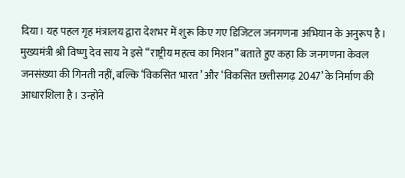दिया। यह पहल गृह मंत्रालय द्वारा देशभर में शुरू किए गए डिजिटल जनगणना अभियान के अनुरूप है।
मुख्यमंत्री श्री विष्णु देव साय ने इसे “राष्ट्रीय महत्व का मिशन” बताते हुए कहा कि जनगणना केवल जनसंख्या की गिनती नहीं, बल्कि ‘विकसित भारत’ और ‘विकसित छत्तीसगढ़ 2047’ के निर्माण की आधारशिला है। उन्होंने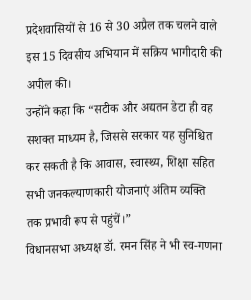प्रदेशवासियों से 16 से 30 अप्रैल तक चलने वाले इस 15 दिवसीय अभियान में सक्रिय भागीदारी की अपील की।
उन्होंने कहा कि “सटीक और अद्यतन डेटा ही वह सशक्त माध्यम है, जिससे सरकार यह सुनिश्चित कर सकती है कि आवास, स्वास्थ्य, शिक्षा सहित सभी जनकल्याणकारी योजनाएं अंतिम व्यक्ति तक प्रभावी रूप से पहुंचें।”
विधानसभा अध्यक्ष डॉ. रमन सिंह ने भी स्व-गणना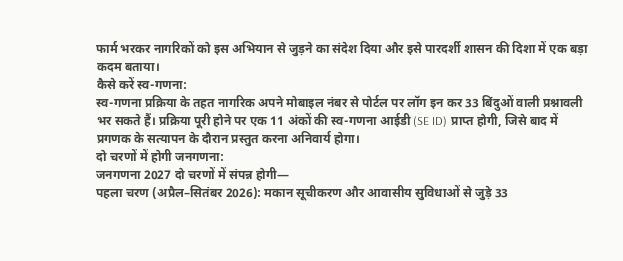फार्म भरकर नागरिकों को इस अभियान से जुड़ने का संदेश दिया और इसे पारदर्शी शासन की दिशा में एक बड़ा कदम बताया।
कैसे करें स्व-गणना:
स्व-गणना प्रक्रिया के तहत नागरिक अपने मोबाइल नंबर से पोर्टल पर लॉग इन कर 33 बिंदुओं वाली प्रश्नावली भर सकते हैं। प्रक्रिया पूरी होने पर एक 11 अंकों की स्व-गणना आईडी (SE ID) प्राप्त होगी, जिसे बाद में प्रगणक के सत्यापन के दौरान प्रस्तुत करना अनिवार्य होगा।
दो चरणों में होगी जनगणना:
जनगणना 2027 दो चरणों में संपन्न होगी—
पहला चरण (अप्रैल–सितंबर 2026): मकान सूचीकरण और आवासीय सुविधाओं से जुड़े 33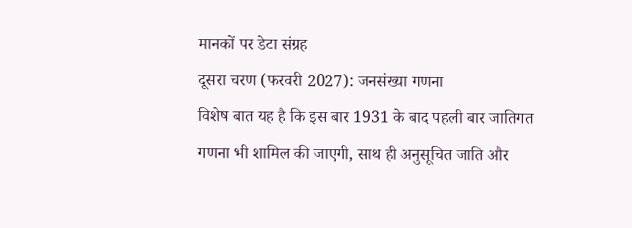मानकों पर डेटा संग्रह
दूसरा चरण (फरवरी 2027): जनसंख्या गणना
विशेष बात यह है कि इस बार 1931 के बाद पहली बार जातिगत गणना भी शामिल की जाएगी, साथ ही अनुसूचित जाति और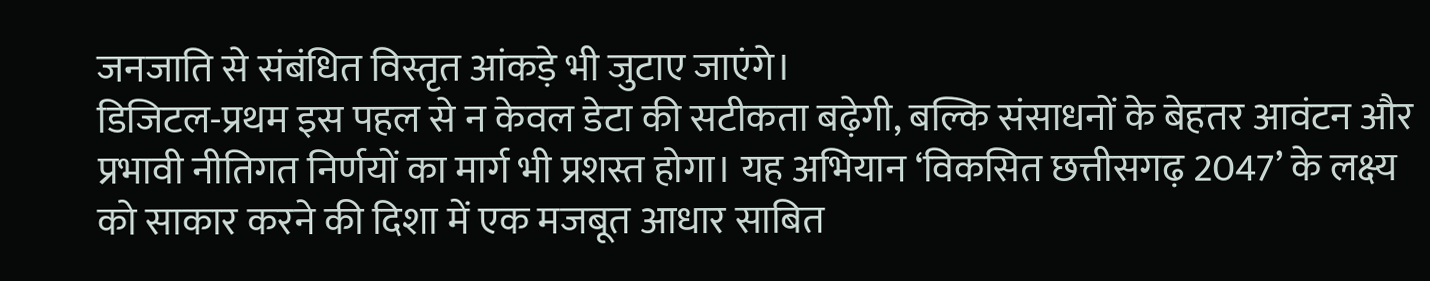जनजाति से संबंधित विस्तृत आंकड़े भी जुटाए जाएंगे।
डिजिटल-प्रथम इस पहल से न केवल डेटा की सटीकता बढ़ेगी, बल्कि संसाधनों के बेहतर आवंटन और प्रभावी नीतिगत निर्णयों का मार्ग भी प्रशस्त होगा। यह अभियान ‘विकसित छत्तीसगढ़ 2047’ के लक्ष्य को साकार करने की दिशा में एक मजबूत आधार साबित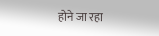होने जा रहा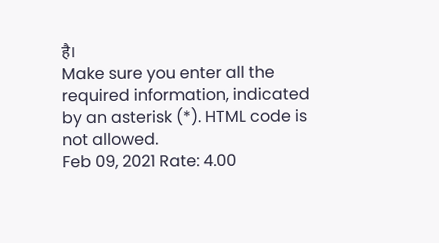है।
Make sure you enter all the required information, indicated by an asterisk (*). HTML code is not allowed.
Feb 09, 2021 Rate: 4.00